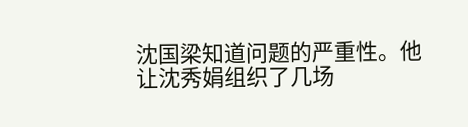沈国梁知道问题的严重性。他让沈秀娟组织了几场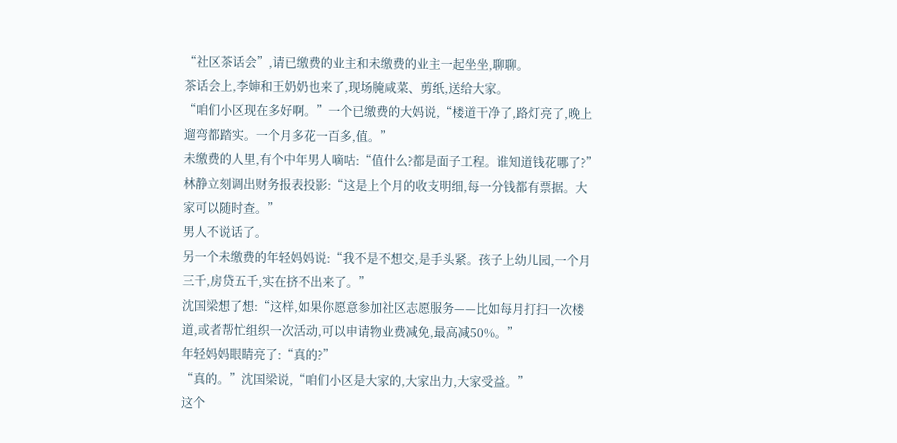“社区茶话会”,请已缴费的业主和未缴费的业主一起坐坐,聊聊。
茶话会上,李婶和王奶奶也来了,现场腌咸菜、剪纸,送给大家。
“咱们小区现在多好啊。”一个已缴费的大妈说,“楼道干净了,路灯亮了,晚上遛弯都踏实。一个月多花一百多,值。”
未缴费的人里,有个中年男人嘀咕:“值什么?都是面子工程。谁知道钱花哪了?”
林静立刻调出财务报表投影:“这是上个月的收支明细,每一分钱都有票据。大家可以随时查。”
男人不说话了。
另一个未缴费的年轻妈妈说:“我不是不想交,是手头紧。孩子上幼儿园,一个月三千,房贷五千,实在挤不出来了。”
沈国梁想了想:“这样,如果你愿意参加社区志愿服务——比如每月打扫一次楼道,或者帮忙组织一次活动,可以申请物业费减免,最高减50%。”
年轻妈妈眼睛亮了:“真的?”
“真的。”沈国梁说,“咱们小区是大家的,大家出力,大家受益。”
这个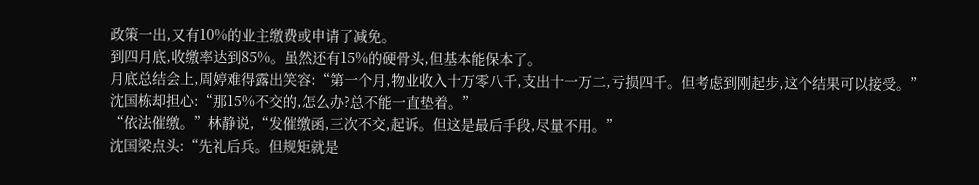政策一出,又有10%的业主缴费或申请了减免。
到四月底,收缴率达到85%。虽然还有15%的硬骨头,但基本能保本了。
月底总结会上,周婷难得露出笑容:“第一个月,物业收入十万零八千,支出十一万二,亏损四千。但考虑到刚起步,这个结果可以接受。”
沈国栋却担心:“那15%不交的,怎么办?总不能一直垫着。”
“依法催缴。”林静说,“发催缴函,三次不交,起诉。但这是最后手段,尽量不用。”
沈国梁点头:“先礼后兵。但规矩就是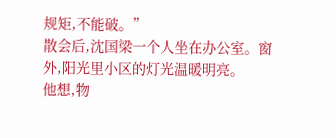规矩,不能破。”
散会后,沈国梁一个人坐在办公室。窗外,阳光里小区的灯光温暖明亮。
他想,物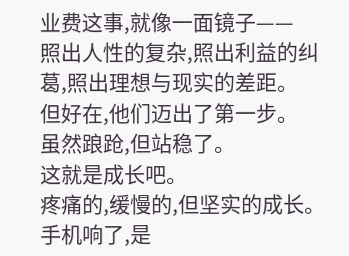业费这事,就像一面镜子——
照出人性的复杂,照出利益的纠葛,照出理想与现实的差距。
但好在,他们迈出了第一步。
虽然踉跄,但站稳了。
这就是成长吧。
疼痛的,缓慢的,但坚实的成长。
手机响了,是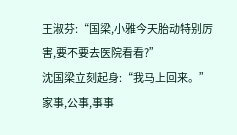王淑芬:“国梁,小雅今天胎动特别厉害,要不要去医院看看?”
沈国梁立刻起身:“我马上回来。”
家事,公事,事事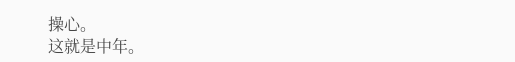操心。
这就是中年。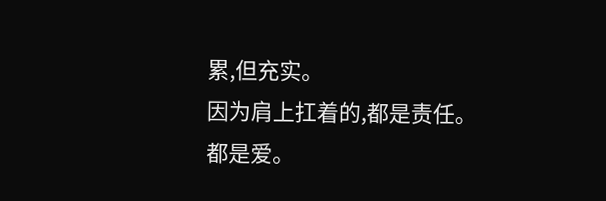累,但充实。
因为肩上扛着的,都是责任。
都是爱。